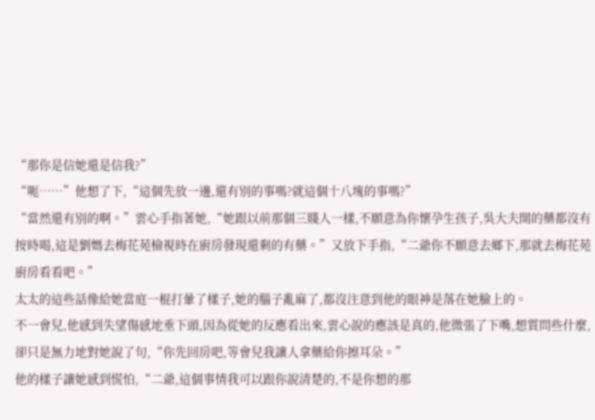“那你是信她還是信我?”
“呃……”他想了下,“這個先放一邊,還有別的事嗎?就這個十八塊的事嗎?”
“當然還有別的啊。”雲心手指著她,“她跟以前那個三賤人一樣,不願意為你懷孕生孩子,吳大夫開的藥都沒有按時喝,這是劉媽去梅花苑檢視時在廚房發現還剩的有藥。”又放下手指,“二爺你不願意去鄉下,那就去梅花苑廚房看看吧。”
太太的這些話像給她當庭一棍打暈了樣子,她的腦子亂麻了,都沒注意到他的眼神是落在她臉上的。
不一會兒,他感到失望傷感地垂下頭,因為從她的反應看出來,雲心說的應該是真的,他微張了下嘴,想質問些什麼,卻只是無力地對她說了句,“你先回房吧,等會兒我讓人拿藥給你擦耳朵。”
他的樣子讓她感到慌怕,“二爺,這個事情我可以跟你說清楚的,不是你想的那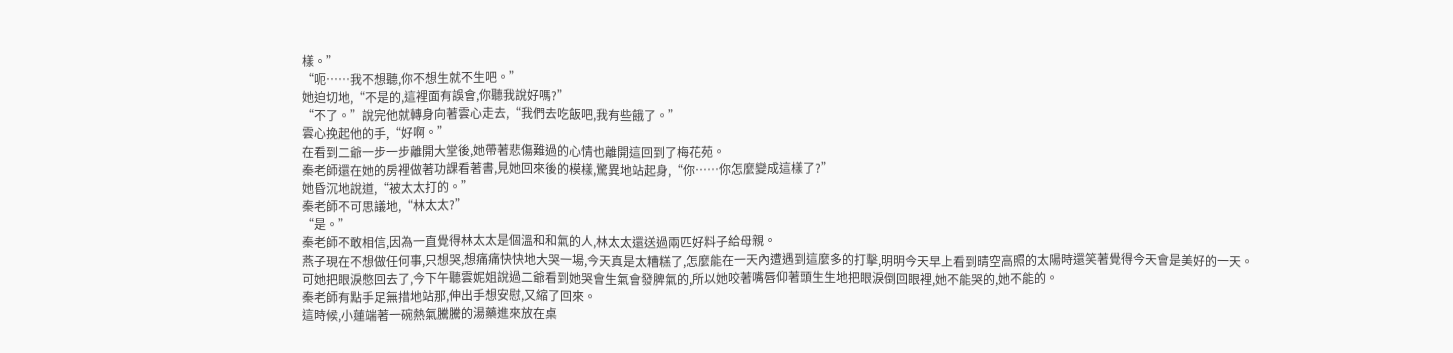樣。”
“呃……我不想聽,你不想生就不生吧。”
她迫切地,“不是的,這裡面有誤會,你聽我說好嗎?”
“不了。”說完他就轉身向著雲心走去,“我們去吃飯吧,我有些餓了。”
雲心挽起他的手,“好啊。”
在看到二爺一步一步離開大堂後,她帶著悲傷難過的心情也離開這回到了梅花苑。
秦老師還在她的房裡做著功課看著書,見她回來後的模樣,驚異地站起身,“你……你怎麼變成這樣了?”
她昏沉地說道,“被太太打的。”
秦老師不可思議地,“林太太?”
“是。”
秦老師不敢相信,因為一直覺得林太太是個溫和和氣的人,林太太還送過兩匹好料子給母親。
燕子現在不想做任何事,只想哭,想痛痛快快地大哭一場,今天真是太糟糕了,怎麼能在一天內遭遇到這麼多的打擊,明明今天早上看到晴空高照的太陽時還笑著覺得今天會是美好的一天。
可她把眼淚憋回去了,今下午聽雲妮姐說過二爺看到她哭會生氣會發脾氣的,所以她咬著嘴唇仰著頭生生地把眼淚倒回眼裡,她不能哭的,她不能的。
秦老師有點手足無措地站那,伸出手想安慰,又縮了回來。
這時候,小蓮端著一碗熱氣騰騰的湯藥進來放在桌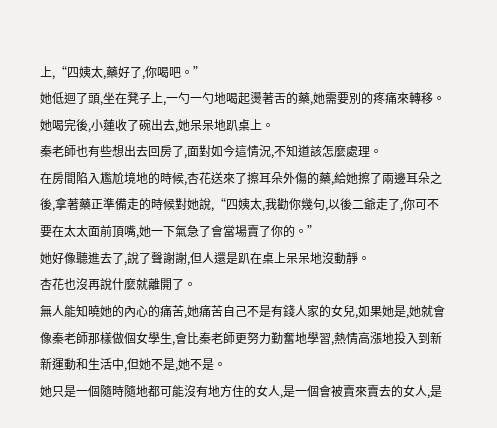上,“四姨太,藥好了,你喝吧。”
她低迴了頭,坐在凳子上,一勺一勺地喝起燙著舌的藥,她需要別的疼痛來轉移。
她喝完後,小蓮收了碗出去,她呆呆地趴桌上。
秦老師也有些想出去回房了,面對如今這情況,不知道該怎麼處理。
在房間陷入尷尬境地的時候,杏花送來了擦耳朵外傷的藥,給她擦了兩邊耳朵之後,拿著藥正準備走的時候對她說,“四姨太,我勸你幾句,以後二爺走了,你可不要在太太面前頂嘴,她一下氣急了會當場賣了你的。”
她好像聽進去了,說了聲謝謝,但人還是趴在桌上呆呆地沒動靜。
杏花也沒再說什麼就離開了。
無人能知曉她的內心的痛苦,她痛苦自己不是有錢人家的女兒,如果她是,她就會像秦老師那樣做個女學生,會比秦老師更努力勤奮地學習,熱情高漲地投入到新新運動和生活中,但她不是,她不是。
她只是一個隨時隨地都可能沒有地方住的女人,是一個會被賣來賣去的女人,是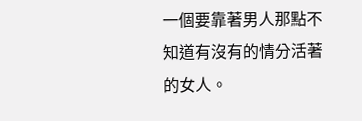一個要靠著男人那點不知道有沒有的情分活著的女人。